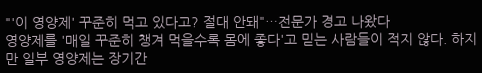"'이 영양제' 꾸준히 먹고 있다고? 절대 안돼"…전문가 경고 나왔다
영양제를 '매일 꾸준히 챙겨 먹을수록 몸에 좋다'고 믿는 사람들이 적지 않다. 하지만 일부 영양제는 장기간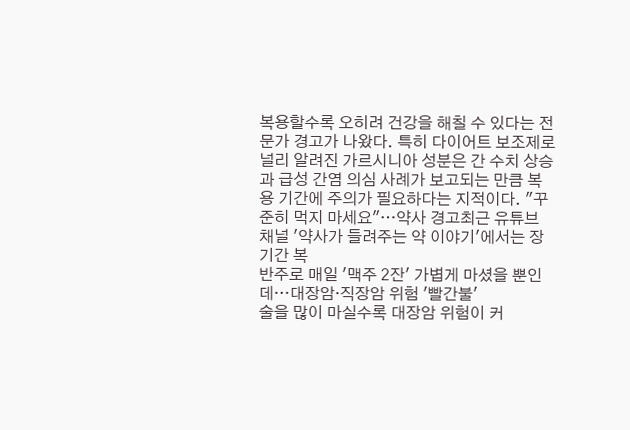복용할수록 오히려 건강을 해칠 수 있다는 전문가 경고가 나왔다. 특히 다이어트 보조제로 널리 알려진 가르시니아 성분은 간 수치 상승과 급성 간염 의심 사례가 보고되는 만큼 복용 기간에 주의가 필요하다는 지적이다. "꾸준히 먹지 마세요"…약사 경고최근 유튜브 채널 '약사가 들려주는 약 이야기'에서는 장기간 복
반주로 매일 '맥주 2잔' 가볍게 마셨을 뿐인데…대장암·직장암 위험 '빨간불'
술을 많이 마실수록 대장암 위험이 커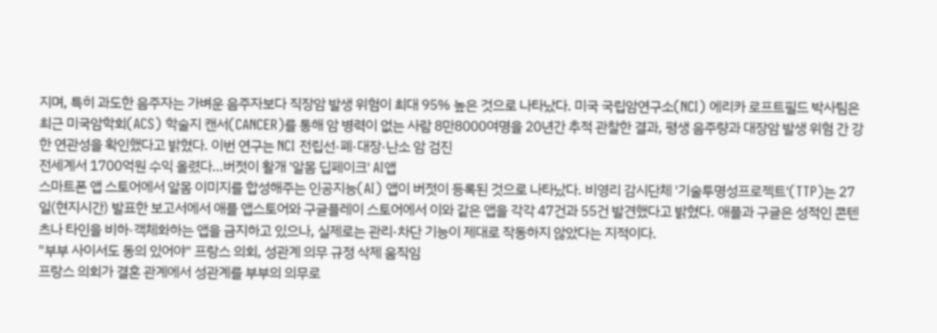지며, 특히 과도한 음주자는 가벼운 음주자보다 직장암 발생 위험이 최대 95% 높은 것으로 나타났다. 미국 국립암연구소(NCI) 에리카 로프트필드 박사팀은 최근 미국암학회(ACS) 학술지 캔서(CANCER)를 통해 암 병력이 없는 사람 8만8000여명을 20년간 추적 관찰한 결과, 평생 음주량과 대장암 발생 위험 간 강한 연관성을 확인했다고 밝혔다. 이번 연구는 NCI 전립선·폐·대장·난소 암 검진
전세계서 1700억원 수익 올렸다…버젓이 활개 '알몸 딥페이크' AI앱
스마트폰 앱 스토어에서 알몸 이미지를 합성해주는 인공지능(AI) 앱이 버젓이 등록된 것으로 나타났다. 비영리 감시단체 '기술투명성프로젝트'(TTP)는 27일(현지시간) 발표한 보고서에서 애플 앱스토어와 구글플레이 스토어에서 이와 같은 앱을 각각 47건과 55건 발견했다고 밝혔다. 애플과 구글은 성적인 콘텐츠나 타인을 비하·객체화하는 앱을 금지하고 있으나, 실제로는 관리·차단 기능이 제대로 작동하지 않았다는 지적이다.
"부부 사이서도 동의 있어야" 프랑스 의회, 성관계 의무 규정 삭제 움직임
프랑스 의회가 결혼 관계에서 성관계를 부부의 의무로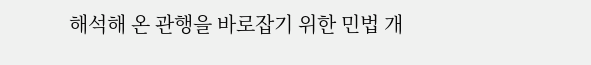해석해 온 관행을 바로잡기 위한 민법 개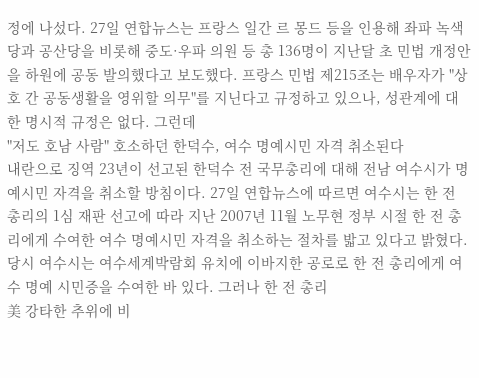정에 나섰다. 27일 연합뉴스는 프랑스 일간 르 몽드 등을 인용해 좌파 녹색당과 공산당을 비롯해 중도·우파 의원 등 총 136명이 지난달 초 민법 개정안을 하원에 공동 발의했다고 보도했다. 프랑스 민법 제215조는 배우자가 "상호 간 공동생활을 영위할 의무"를 지닌다고 규정하고 있으나, 성관계에 대한 명시적 규정은 없다. 그런데
"저도 호남 사람" 호소하던 한덕수, 여수 명예시민 자격 취소된다
내란으로 징역 23년이 선고된 한덕수 전 국무총리에 대해 전남 여수시가 명예시민 자격을 취소할 방침이다. 27일 연합뉴스에 따르면 여수시는 한 전 총리의 1심 재판 선고에 따라 지난 2007년 11월 노무현 정부 시절 한 전 총리에게 수여한 여수 명예시민 자격을 취소하는 절차를 밟고 있다고 밝혔다. 당시 여수시는 여수세계박람회 유치에 이바지한 공로로 한 전 총리에게 여수 명예 시민증을 수여한 바 있다. 그러나 한 전 총리
美 강타한 추위에 비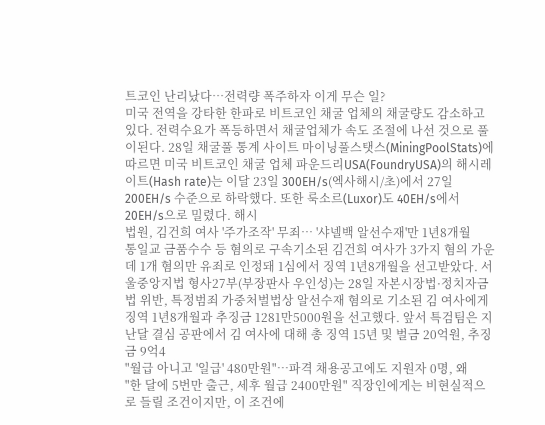트코인 난리났다…전력량 폭주하자 이게 무슨 일?
미국 전역을 강타한 한파로 비트코인 채굴 업체의 채굴량도 감소하고 있다. 전력수요가 폭등하면서 채굴업체가 속도 조절에 나선 것으로 풀이된다. 28일 채굴풀 통계 사이트 마이닝풀스탯스(MiningPoolStats)에 따르면 미국 비트코인 채굴 업체 파운드리USA(FoundryUSA)의 해시레이트(Hash rate)는 이달 23일 300EH/s(엑사해시/초)에서 27일 200EH/s 수준으로 하락했다. 또한 룩소르(Luxor)도 40EH/s에서 20EH/s으로 밀렸다. 해시
법원, 김건희 여사 '주가조작' 무죄… '샤넬백 알선수재'만 1년8개월
통일교 금품수수 등 혐의로 구속기소된 김건희 여사가 3가지 혐의 가운데 1개 혐의만 유죄로 인정돼 1심에서 징역 1년8개월을 선고받았다. 서울중앙지법 형사27부(부장판사 우인성)는 28일 자본시장법·정치자금법 위반, 특정범죄 가중처벌법상 알선수재 혐의로 기소된 김 여사에게 징역 1년8개월과 추징금 1281만5000원을 선고했다. 앞서 특검팀은 지난달 결심 공판에서 김 여사에 대해 총 징역 15년 및 벌금 20억원, 추징금 9억4
"월급 아니고 '일급' 480만원"…파격 채용공고에도 지원자 0명, 왜
"한 달에 5번만 출근, 세후 월급 2400만원" 직장인에게는 비현실적으로 들릴 조건이지만, 이 조건에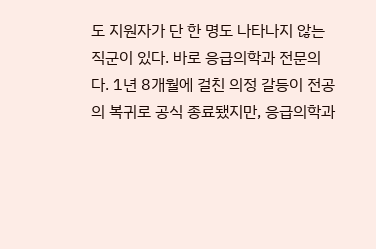도 지원자가 단 한 명도 나타나지 않는 직군이 있다. 바로 응급의학과 전문의다. 1년 8개월에 걸친 의정 갈등이 전공의 복귀로 공식 종료됐지만, 응급의학과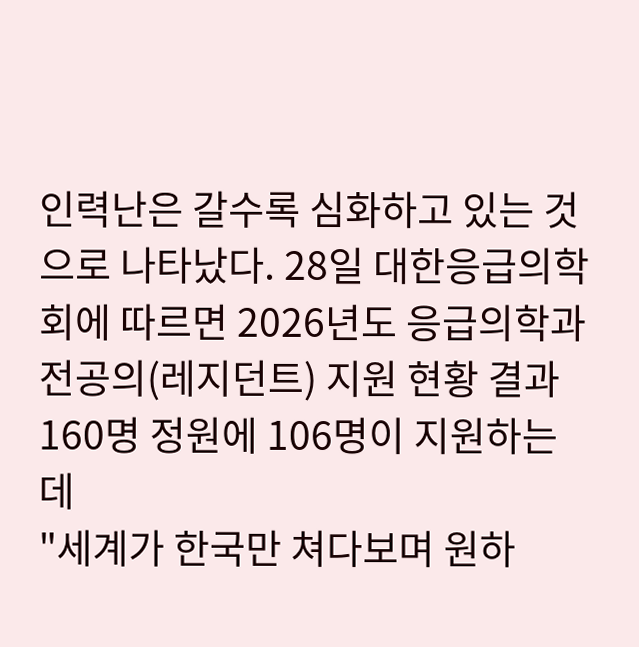인력난은 갈수록 심화하고 있는 것으로 나타났다. 28일 대한응급의학회에 따르면 2026년도 응급의학과 전공의(레지던트) 지원 현황 결과 160명 정원에 106명이 지원하는 데
"세계가 한국만 쳐다보며 원하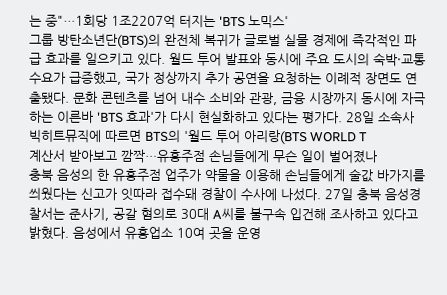는 중"…1회당 1조2207억 터지는 'BTS 노믹스'
그룹 방탄소년단(BTS)의 완전체 복귀가 글로벌 실물 경제에 즉각적인 파급 효과를 일으키고 있다. 월드 투어 발표와 동시에 주요 도시의 숙박·교통 수요가 급증했고, 국가 정상까지 추가 공연을 요청하는 이례적 장면도 연출됐다. 문화 콘텐츠를 넘어 내수 소비와 관광, 금융 시장까지 동시에 자극하는 이른바 'BTS 효과'가 다시 현실화하고 있다는 평가다. 28일 소속사 빅히트뮤직에 따르면 BTS의 '월드 투어 아리랑(BTS WORLD T
계산서 받아보고 깜짝…유흥주점 손님들에게 무슨 일이 벌어졌나
충북 음성의 한 유흥주점 업주가 약물을 이용해 손님들에게 술값 바가지를 씌웠다는 신고가 잇따라 접수돼 경찰이 수사에 나섰다. 27일 충북 음성경찰서는 준사기, 공갈 혐의로 30대 A씨를 불구속 입건해 조사하고 있다고 밝혔다. 음성에서 유흥업소 10여 곳을 운영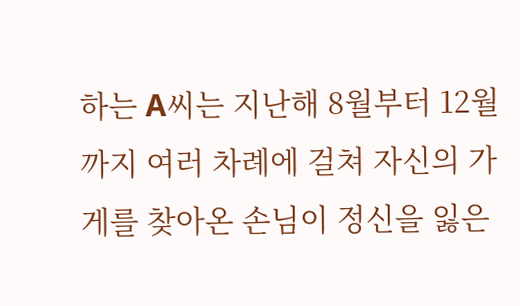하는 A씨는 지난해 8월부터 12월까지 여러 차례에 걸쳐 자신의 가게를 찾아온 손님이 정신을 잃은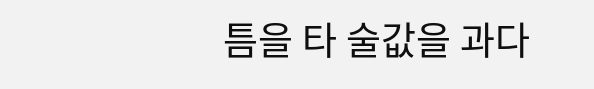틈을 타 술값을 과다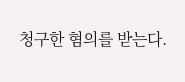청구한 혐의를 받는다.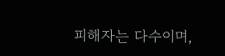피해자는 다수이며,